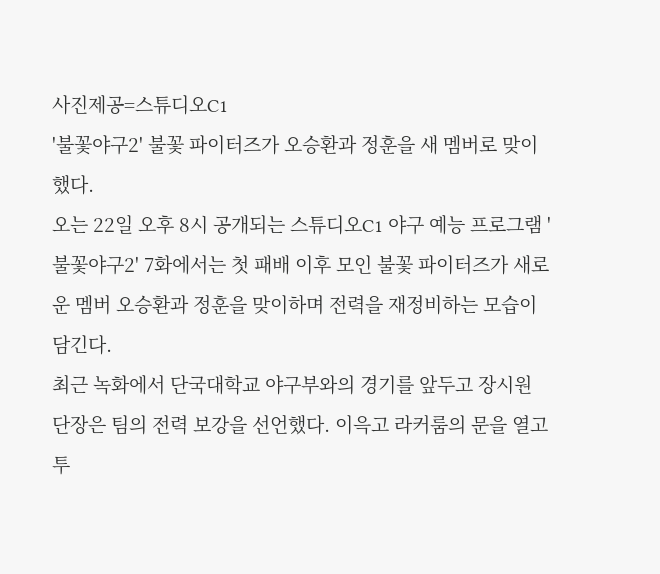사진제공=스튜디오C1
'불꽃야구2' 불꽃 파이터즈가 오승환과 정훈을 새 멤버로 맞이했다.
오는 22일 오후 8시 공개되는 스튜디오C1 야구 예능 프로그램 '불꽃야구2' 7화에서는 첫 패배 이후 모인 불꽃 파이터즈가 새로운 멤버 오승환과 정훈을 맞이하며 전력을 재정비하는 모습이 담긴다.
최근 녹화에서 단국대학교 야구부와의 경기를 앞두고 장시원 단장은 팀의 전력 보강을 선언했다. 이윽고 라커룸의 문을 열고 투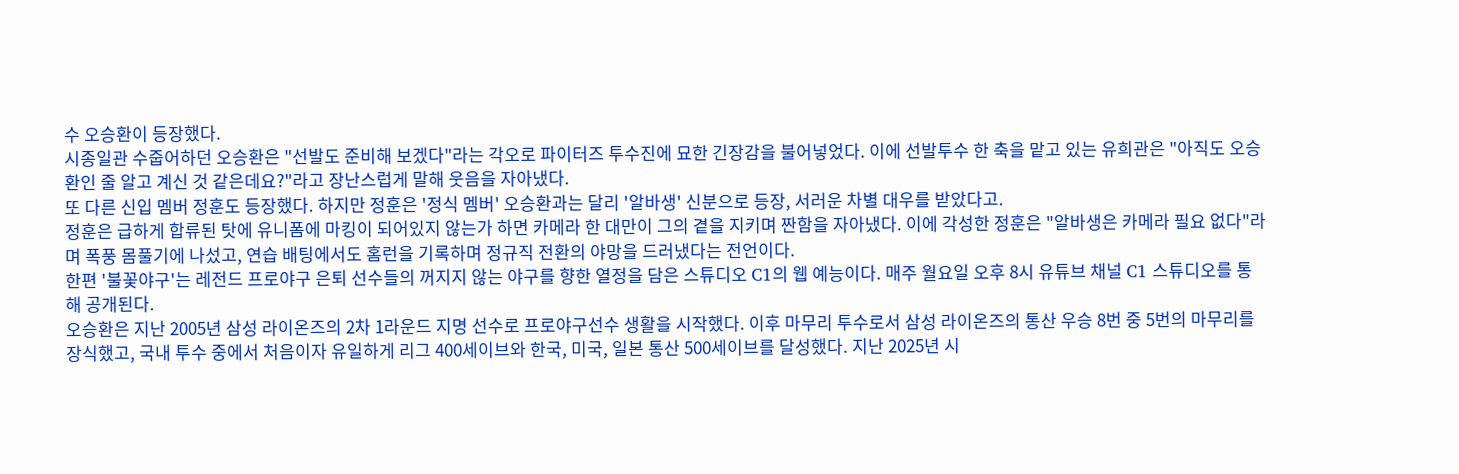수 오승환이 등장했다.
시종일관 수줍어하던 오승환은 "선발도 준비해 보겠다"라는 각오로 파이터즈 투수진에 묘한 긴장감을 불어넣었다. 이에 선발투수 한 축을 맡고 있는 유희관은 "아직도 오승환인 줄 알고 계신 것 같은데요?"라고 장난스럽게 말해 웃음을 자아냈다.
또 다른 신입 멤버 정훈도 등장했다. 하지만 정훈은 '정식 멤버' 오승환과는 달리 '알바생' 신분으로 등장, 서러운 차별 대우를 받았다고.
정훈은 급하게 합류된 탓에 유니폼에 마킹이 되어있지 않는가 하면 카메라 한 대만이 그의 곁을 지키며 짠함을 자아냈다. 이에 각성한 정훈은 "알바생은 카메라 필요 없다"라며 폭풍 몸풀기에 나섰고, 연습 배팅에서도 홈런을 기록하며 정규직 전환의 야망을 드러냈다는 전언이다.
한편 '불꽃야구'는 레전드 프로야구 은퇴 선수들의 꺼지지 않는 야구를 향한 열정을 담은 스튜디오 C1의 웹 예능이다. 매주 월요일 오후 8시 유튜브 채널 C1 스튜디오를 통해 공개된다.
오승환은 지난 2005년 삼성 라이온즈의 2차 1라운드 지명 선수로 프로야구선수 생활을 시작했다. 이후 마무리 투수로서 삼성 라이온즈의 통산 우승 8번 중 5번의 마무리를 장식했고, 국내 투수 중에서 처음이자 유일하게 리그 400세이브와 한국, 미국, 일본 통산 500세이브를 달성했다. 지난 2025년 시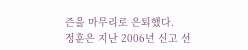즌을 마무리로 은퇴했다.
정훈은 지난 2006년 신고 선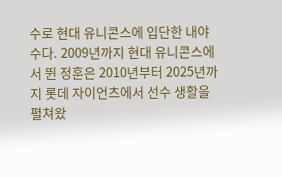수로 현대 유니콘스에 입단한 내야수다. 2009년까지 현대 유니콘스에서 뛴 정훈은 2010년부터 2025년까지 롯데 자이언츠에서 선수 생활을 펼쳐왔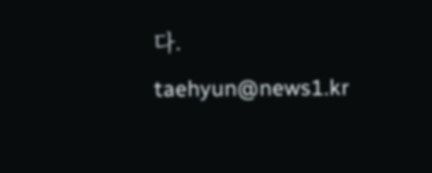다.
taehyun@news1.kr